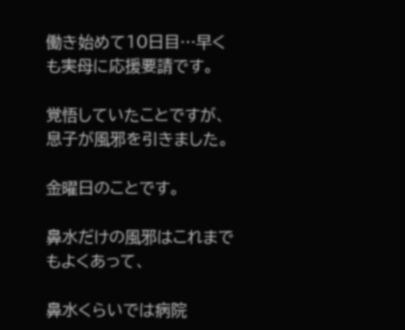働き始めて10日目…早くも実母に応援要請です。

覚悟していたことですが、息子が風邪を引きました。

金曜日のことです。

鼻水だけの風邪はこれまでもよくあって、

鼻水くらいでは病院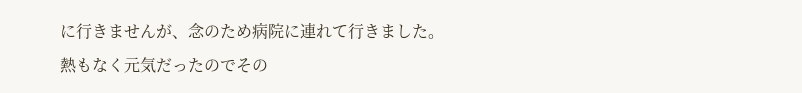に行きませんが、念のため病院に連れて行きました。
熱もなく元気だったのでその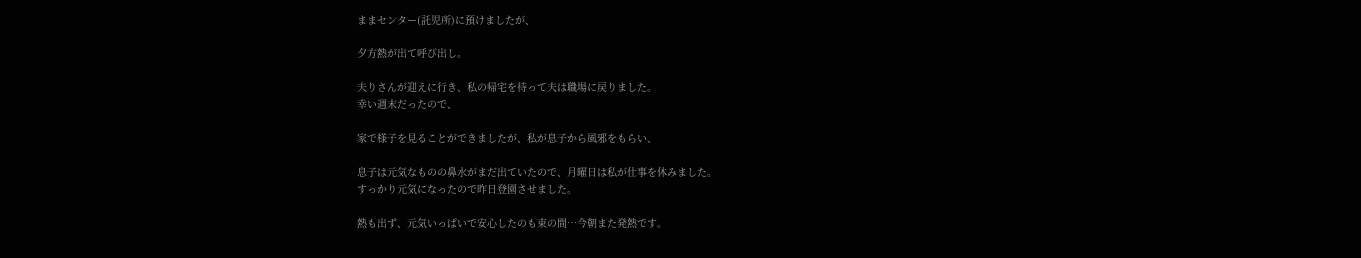ままセンター(託児所)に預けましたが、

夕方熱が出て呼び出し。

夫りさんが迎えに行き、私の帰宅を待って夫は職場に戻りました。
幸い週末だったので、

家で様子を見ることができましたが、私が息子から風邪をもらい、

息子は元気なものの鼻水がまだ出ていたので、月曜日は私が仕事を休みました。
すっかり元気になったので昨日登園させました。

熱も出ず、元気いっぱいで安心したのも束の間…今朝また発熱です。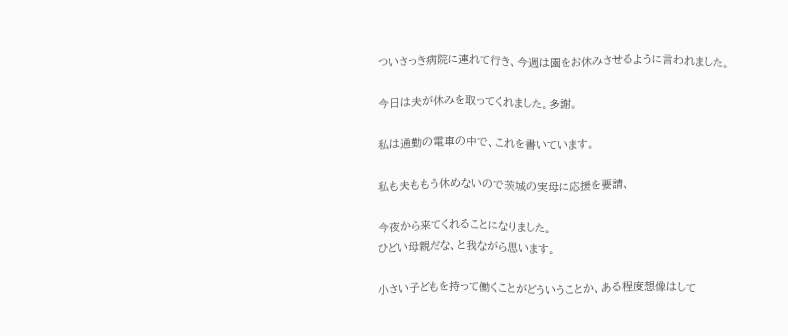ついさっき病院に連れて行き、今週は園をお休みさせるように言われました。

今日は夫が休みを取ってくれました。多謝。

私は通勤の電車の中で、これを書いています。

私も夫ももう休めないので茨城の実母に応援を要請、

今夜から来てくれることになりました。
ひどい母親だな、と我ながら思います。

小さい子どもを持って働くことがどういうことか、ある程度想像はして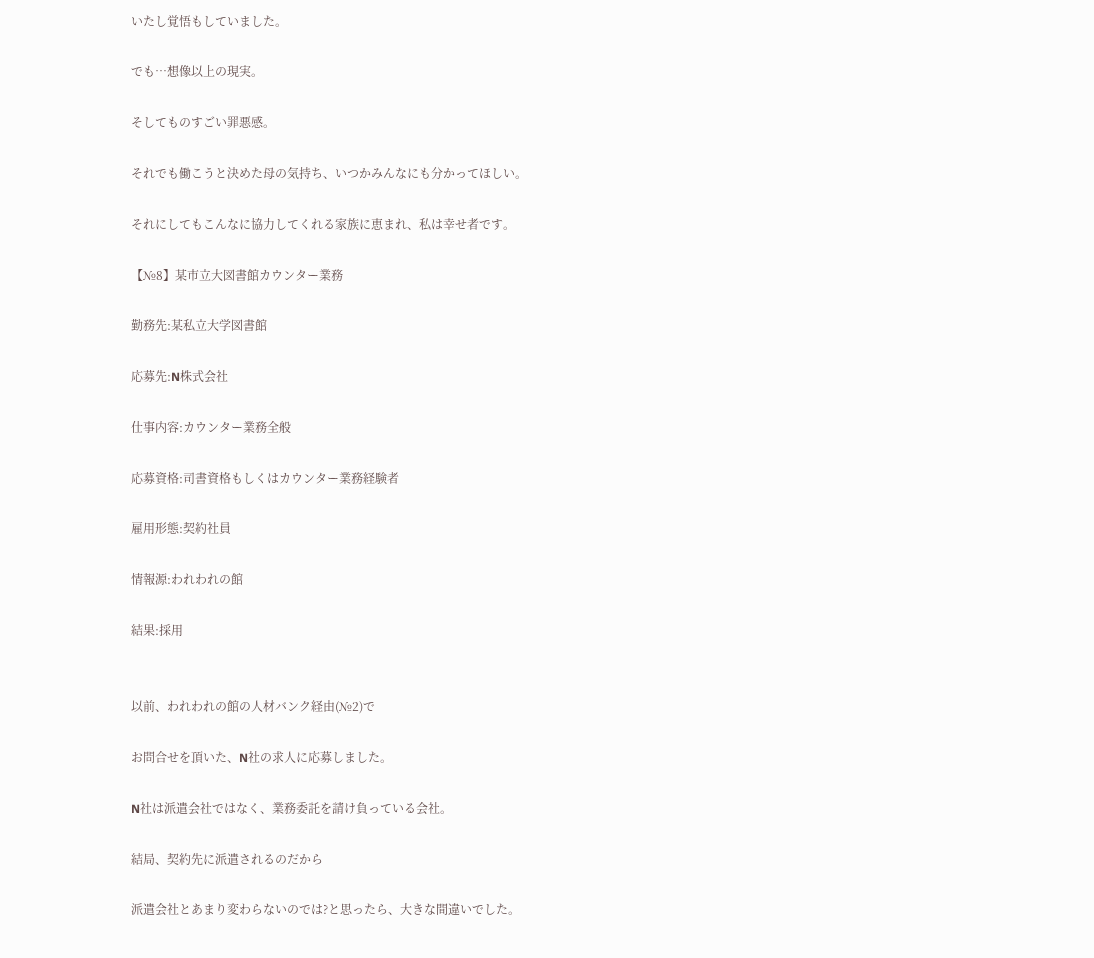いたし覚悟もしていました。

でも…想像以上の現実。

そしてものすごい罪悪感。

それでも働こうと決めた母の気持ち、いつかみんなにも分かってほしい。

それにしてもこんなに協力してくれる家族に恵まれ、私は幸せ者です。

【№8】某市立大図書館カウンター業務

勤務先:某私立大学図書館

応募先:N株式会社

仕事内容:カウンター業務全般

応募資格:司書資格もしくはカウンター業務経験者

雇用形態:契約社員

情報源:われわれの館

結果:採用


以前、われわれの館の人材バンク経由(№2)で

お問合せを頂いた、N社の求人に応募しました。

N社は派遣会社ではなく、業務委託を請け負っている会社。

結局、契約先に派遣されるのだから

派遣会社とあまり変わらないのでは?と思ったら、大きな間違いでした。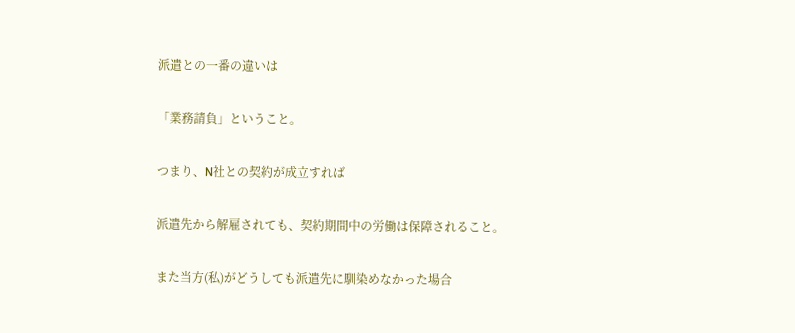派遣との一番の違いは

「業務請負」ということ。

つまり、N社との契約が成立すれば

派遣先から解雇されても、契約期間中の労働は保障されること。

また当方(私)がどうしても派遣先に馴染めなかった場合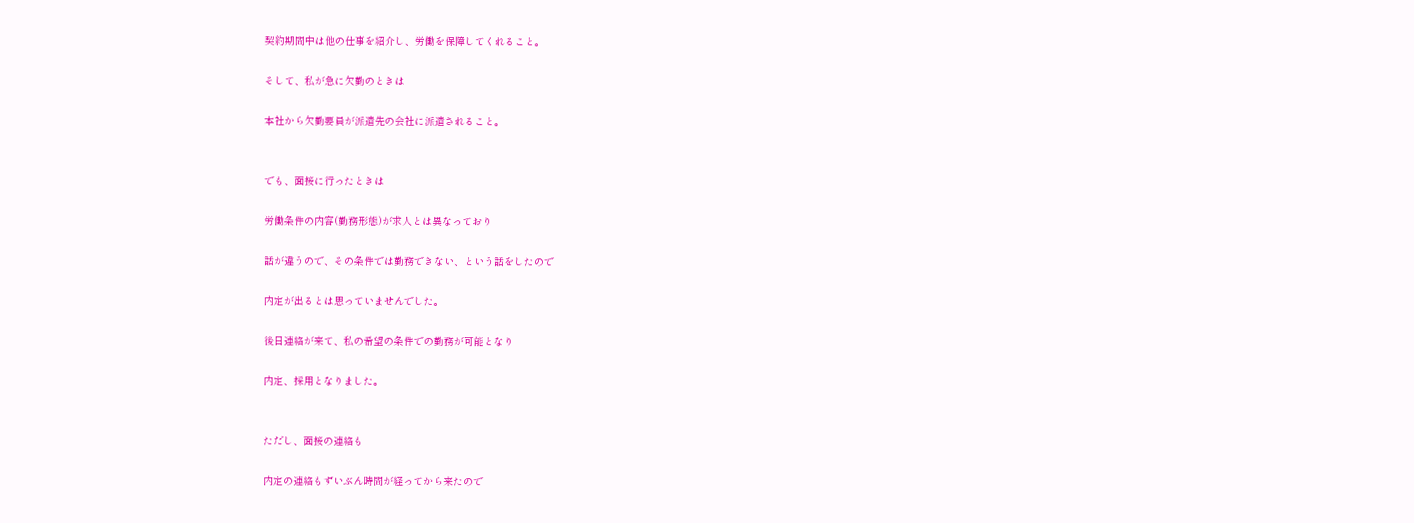契約期間中は他の仕事を紹介し、労働を保障してくれること。

そして、私が急に欠勤のときは

本社から欠勤要員が派遣先の会社に派遣されること。


でも、面接に行ったときは

労働条件の内容(勤務形態)が求人とは異なっており

話が違うので、その条件では勤務できない、という話をしたので

内定が出るとは思っていませんでした。

後日連絡が来て、私の希望の条件での勤務が可能となり

内定、採用となりました。


ただし、面接の連絡も

内定の連絡もずいぶん時間が経ってから来たので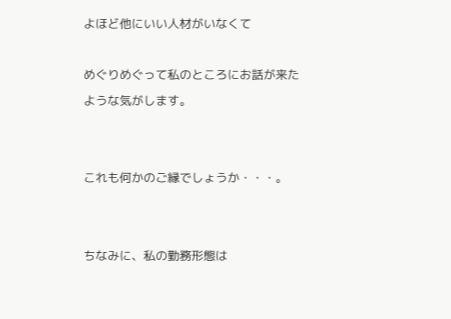よほど他にいい人材がいなくて

めぐりめぐって私のところにお話が来たような気がします。


これも何かのご縁でしょうか・・・。


ちなみに、私の勤務形態は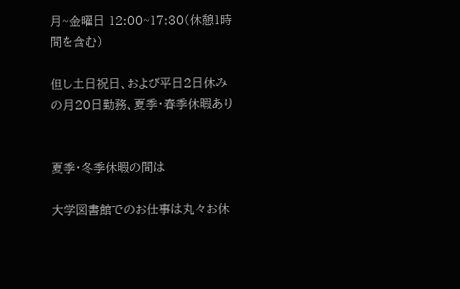月~金曜日 12:00~17:30(休憩1時間を含む)

但し土日祝日、および平日2日休みの月20日勤務、夏季・春季休暇あり


夏季・冬季休暇の間は

大学図書館でのお仕事は丸々お休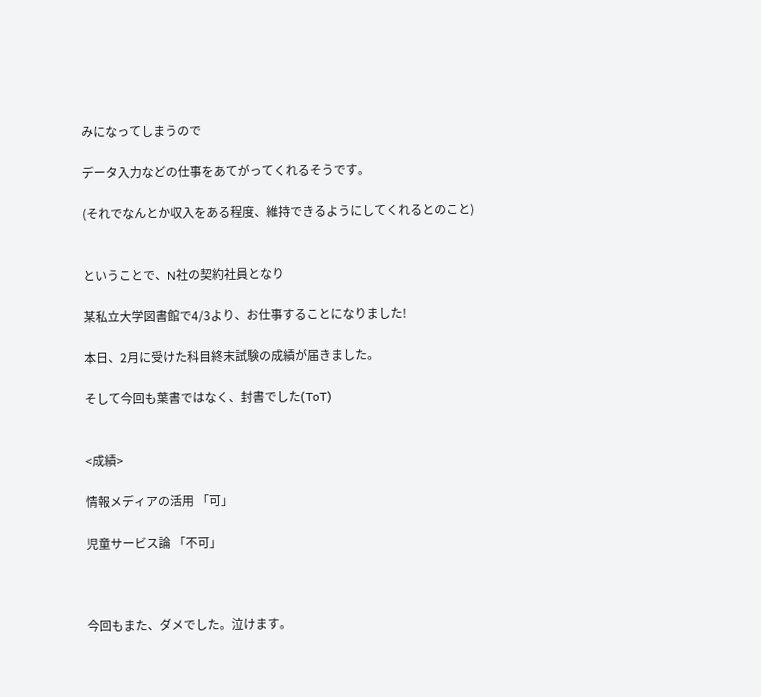みになってしまうので

データ入力などの仕事をあてがってくれるそうです。

(それでなんとか収入をある程度、維持できるようにしてくれるとのこと)


ということで、N社の契約社員となり

某私立大学図書館で4/3より、お仕事することになりました!

本日、2月に受けた科目終末試験の成績が届きました。

そして今回も葉書ではなく、封書でした(ToT)


<成績>

情報メディアの活用 「可」

児童サービス論 「不可」



今回もまた、ダメでした。泣けます。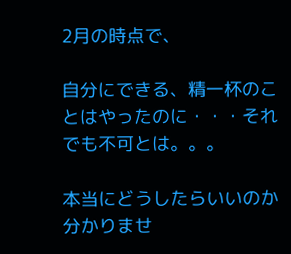2月の時点で、

自分にできる、精一杯のことはやったのに・・・それでも不可とは。。。

本当にどうしたらいいのか分かりませ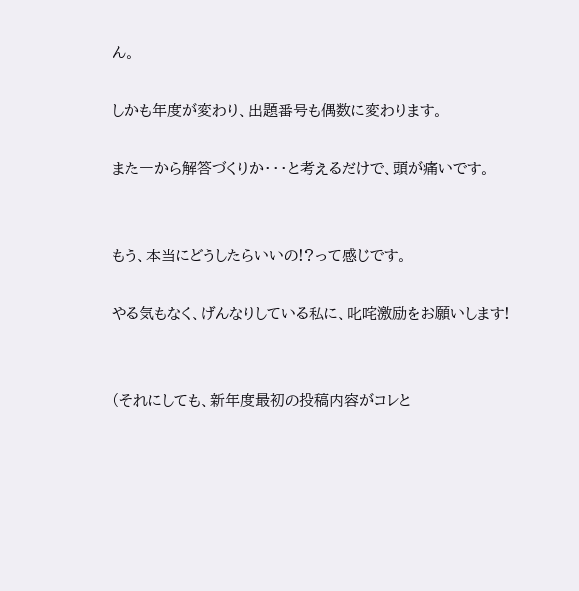ん。

しかも年度が変わり、出題番号も偶数に変わります。

また一から解答づくりか・・・と考えるだけで、頭が痛いです。


もう、本当にどうしたらいいの!?って感じです。

やる気もなく、げんなりしている私に、叱咤激励をお願いします!


(それにしても、新年度最初の投稿内容がコレと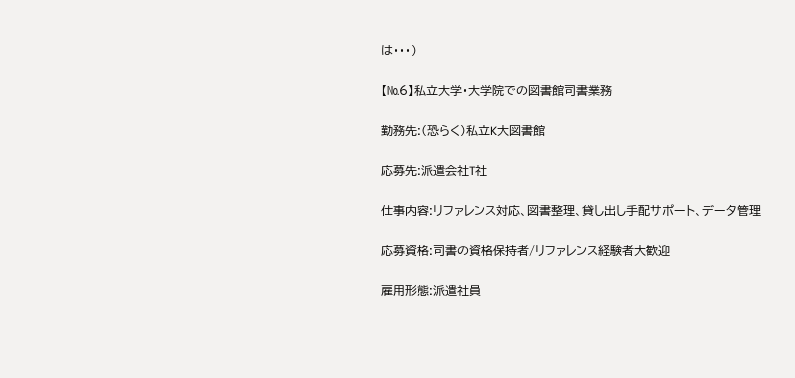は・・・)

【№6】私立大学・大学院での図書館司書業務

勤務先:(恐らく)私立K大図書館

応募先:派遣会社T社

仕事内容:リファレンス対応、図書整理、貸し出し手配サポート、データ管理

応募資格:司書の資格保持者/リファレンス経験者大歓迎

雇用形態:派遣社員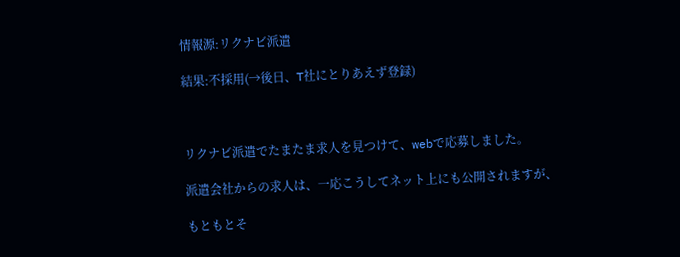情報源:リクナビ派遣

結果:不採用(→後日、T社にとりあえず登録)



リクナビ派遣でたまたま求人を見つけて、webで応募しました。

派遣会社からの求人は、一応こうしてネット上にも公開されますが、

もともとそ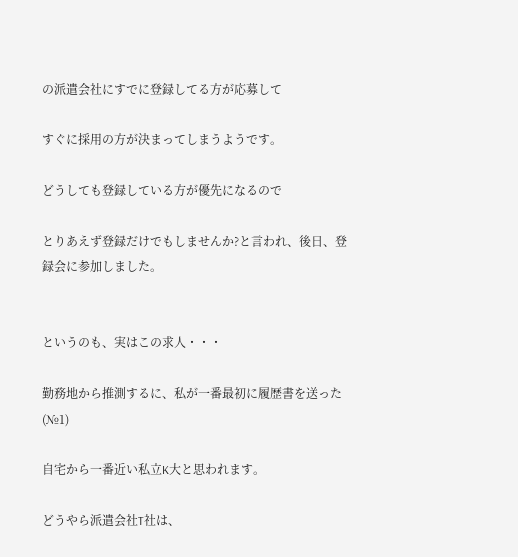の派遣会社にすでに登録してる方が応募して

すぐに採用の方が決まってしまうようです。

どうしても登録している方が優先になるので

とりあえず登録だけでもしませんか?と言われ、後日、登録会に参加しました。


というのも、実はこの求人・・・

勤務地から推測するに、私が一番最初に履歴書を送った(№1)

自宅から一番近い私立K大と思われます。

どうやら派遣会社T社は、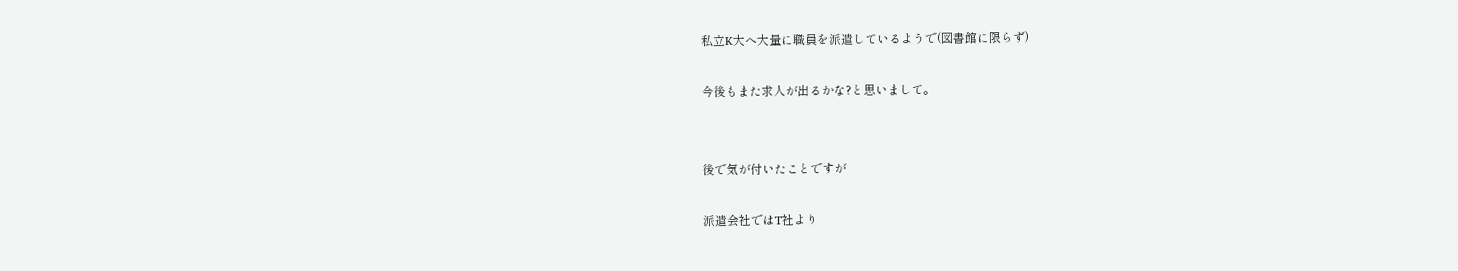私立K大へ大量に職員を派遣しているようで(図書館に限らず)

今後もまた求人が出るかな?と思いまして。


後で気が付いたことですが

派遣会社ではT社より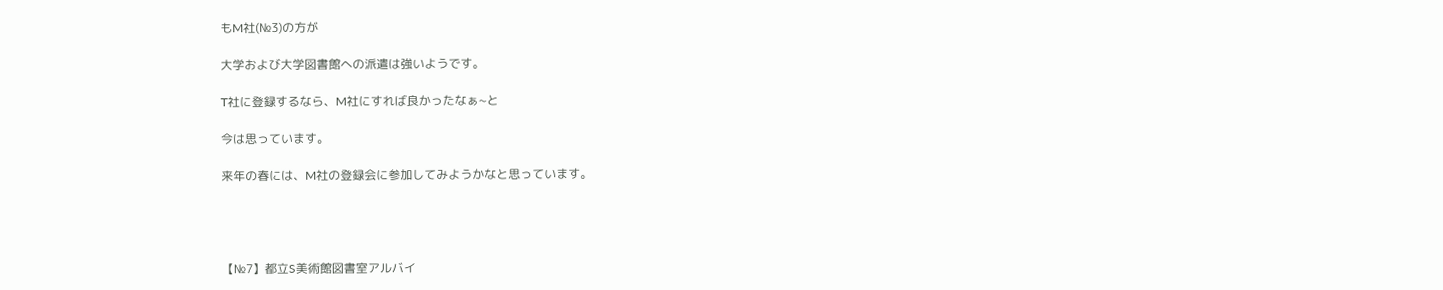もM社(№3)の方が

大学および大学図書館への派遣は強いようです。

T社に登録するなら、M社にすれば良かったなぁ~と

今は思っています。

来年の春には、M社の登録会に参加してみようかなと思っています。




【№7】都立S美術館図書室アルバイ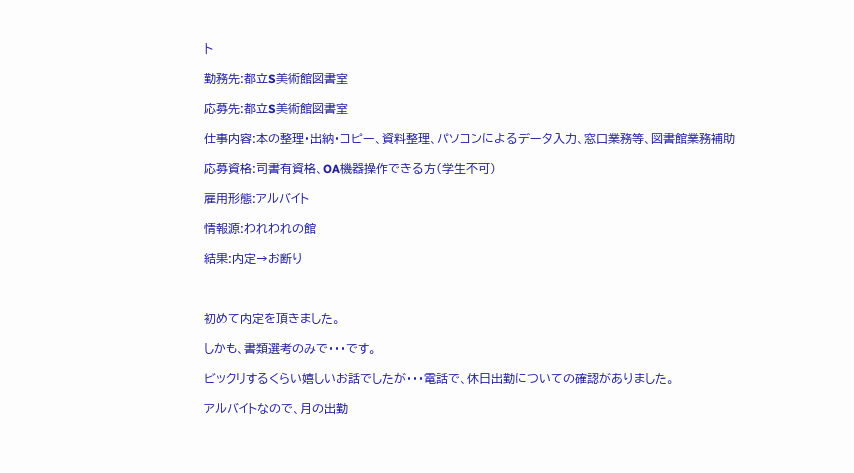ト

勤務先:都立S美術館図書室

応募先:都立S美術館図書室

仕事内容:本の整理・出納・コピー、資料整理、パソコンによるデータ入力、窓口業務等、図書館業務補助

応募資格:司書有資格、OA機器操作できる方(学生不可)

雇用形態:アルバイト

情報源:われわれの館

結果:内定→お断り



初めて内定を頂きました。

しかも、書類選考のみで・・・です。

ビックリするくらい嬉しいお話でしたが・・・電話で、休日出勤についての確認がありました。

アルバイトなので、月の出勤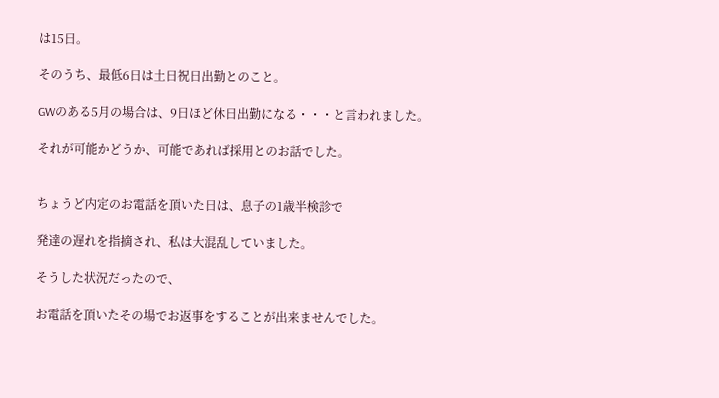は15日。

そのうち、最低6日は土日祝日出勤とのこと。

GWのある5月の場合は、9日ほど休日出勤になる・・・と言われました。

それが可能かどうか、可能であれば採用とのお話でした。


ちょうど内定のお電話を頂いた日は、息子の1歳半検診で

発達の遅れを指摘され、私は大混乱していました。

そうした状況だったので、

お電話を頂いたその場でお返事をすることが出来ませんでした。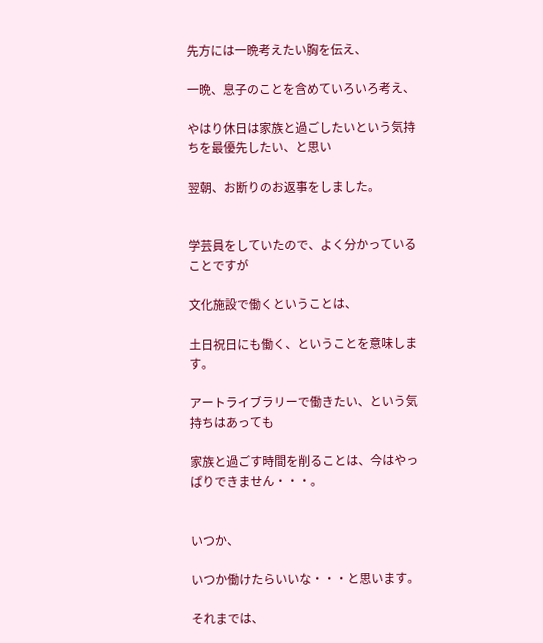先方には一晩考えたい胸を伝え、

一晩、息子のことを含めていろいろ考え、

やはり休日は家族と過ごしたいという気持ちを最優先したい、と思い

翌朝、お断りのお返事をしました。


学芸員をしていたので、よく分かっていることですが

文化施設で働くということは、

土日祝日にも働く、ということを意味します。

アートライブラリーで働きたい、という気持ちはあっても

家族と過ごす時間を削ることは、今はやっぱりできません・・・。


いつか、

いつか働けたらいいな・・・と思います。

それまでは、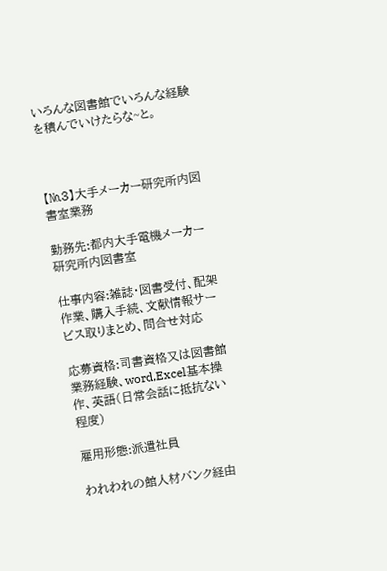いろんな図書館でいろんな経験を積んでいけたらな~と。



【№3】大手メーカー研究所内図書室業務

勤務先:都内大手電機メーカー研究所内図書室

仕事内容:雑誌・図書受付、配架作業、購入手続、文献情報サービス取りまとめ、問合せ対応

応募資格:司書資格又は図書館業務経験、word,Excel基本操作、英語(日常会話に抵抗ない程度)

雇用形態:派遣社員

われわれの館人材バンク経由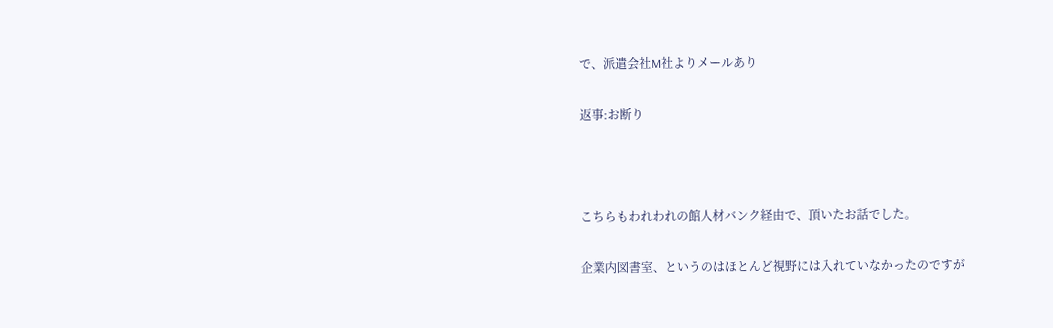で、派遣会社M社よりメールあり

返事:お断り



こちらもわれわれの館人材バンク経由で、頂いたお話でした。

企業内図書室、というのはほとんど視野には入れていなかったのですが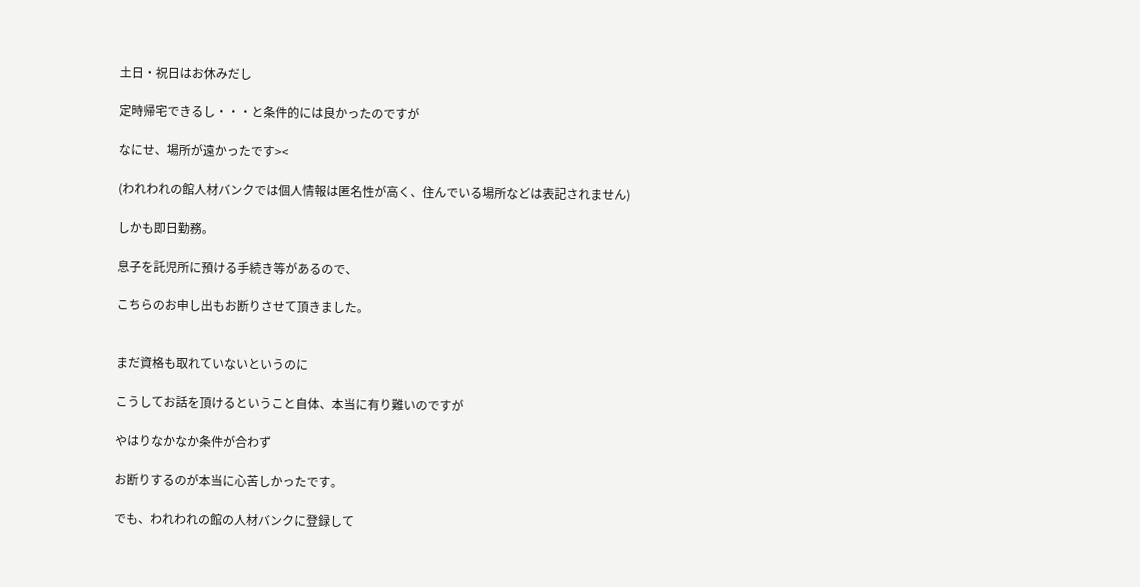土日・祝日はお休みだし

定時帰宅できるし・・・と条件的には良かったのですが

なにせ、場所が遠かったです><

(われわれの館人材バンクでは個人情報は匿名性が高く、住んでいる場所などは表記されません)

しかも即日勤務。

息子を託児所に預ける手続き等があるので、

こちらのお申し出もお断りさせて頂きました。


まだ資格も取れていないというのに

こうしてお話を頂けるということ自体、本当に有り難いのですが

やはりなかなか条件が合わず

お断りするのが本当に心苦しかったです。

でも、われわれの館の人材バンクに登録して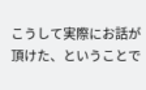こうして実際にお話が頂けた、ということで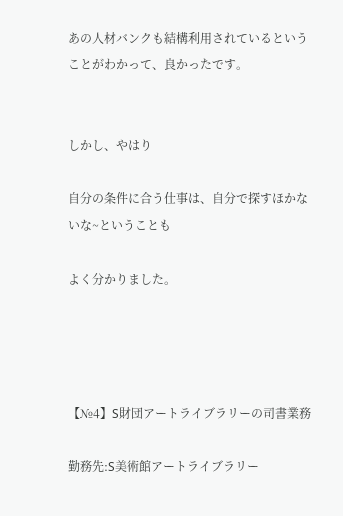あの人材バンクも結構利用されているということがわかって、良かったです。


しかし、やはり

自分の条件に合う仕事は、自分で探すほかないな~ということも

よく分かりました。




【№4】S財団アートライブラリーの司書業務

勤務先:S美術館アートライブラリー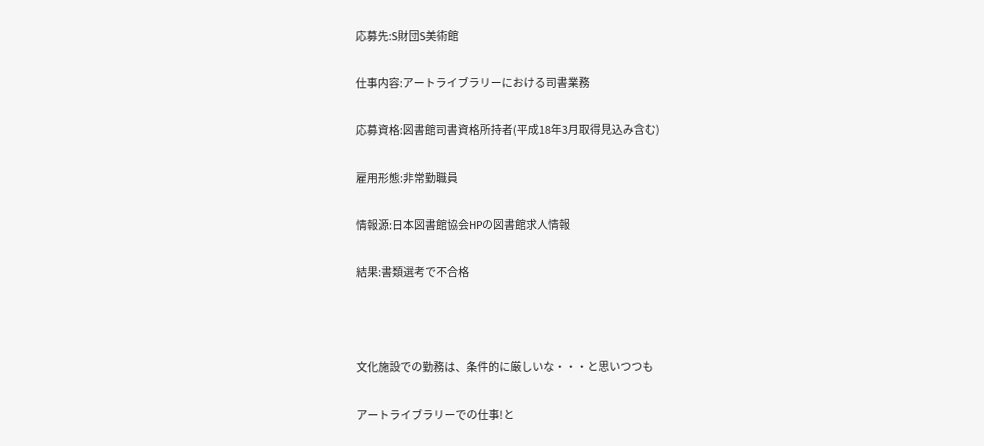応募先:S財団S美術館

仕事内容:アートライブラリーにおける司書業務

応募資格:図書館司書資格所持者(平成18年3月取得見込み含む)

雇用形態:非常勤職員

情報源:日本図書館協会HPの図書館求人情報

結果:書類選考で不合格



文化施設での勤務は、条件的に厳しいな・・・と思いつつも

アートライブラリーでの仕事!と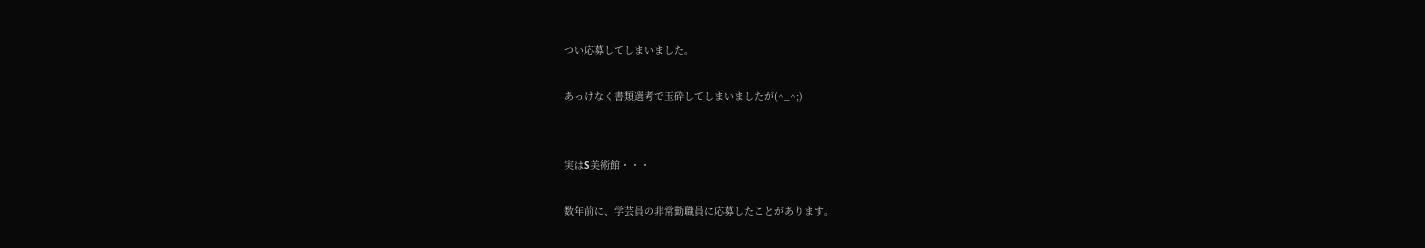つい応募してしまいました。

あっけなく書類選考で玉砕してしまいましたが(^_^;)


実はS美術館・・・

数年前に、学芸員の非常勤職員に応募したことがあります。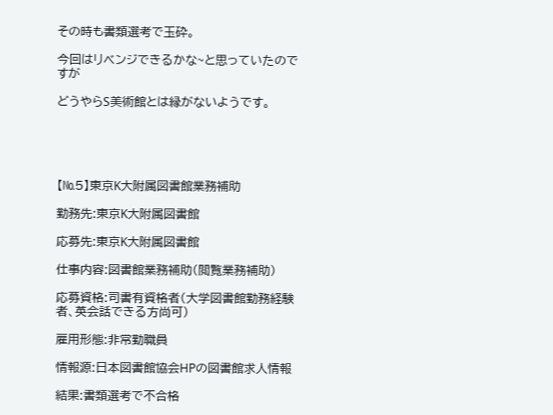その時も書類選考で玉砕。

今回はリベンジできるかな~と思っていたのですが

どうやらS美術館とは縁がないようです。





【№5】東京K大附属図書館業務補助

勤務先:東京K大附属図書館

応募先:東京K大附属図書館

仕事内容:図書館業務補助(閲覧業務補助)

応募資格:司書有資格者(大学図書館勤務経験者、英会話できる方尚可)

雇用形態:非常勤職員

情報源:日本図書館協会HPの図書館求人情報

結果:書類選考で不合格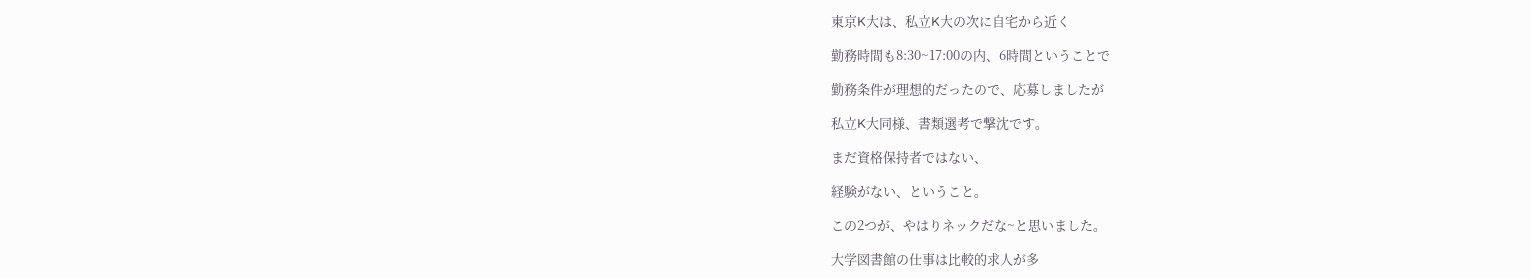東京K大は、私立K大の次に自宅から近く

勤務時間も8:30~17:00の内、6時間ということで

勤務条件が理想的だったので、応募しましたが

私立K大同様、書類選考で撃沈です。

まだ資格保持者ではない、

経験がない、ということ。

この2つが、やはりネックだな~と思いました。

大学図書館の仕事は比較的求人が多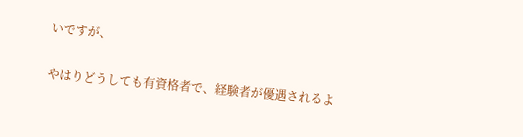いですが、

やはりどうしても有資格者で、経験者が優遇されるよ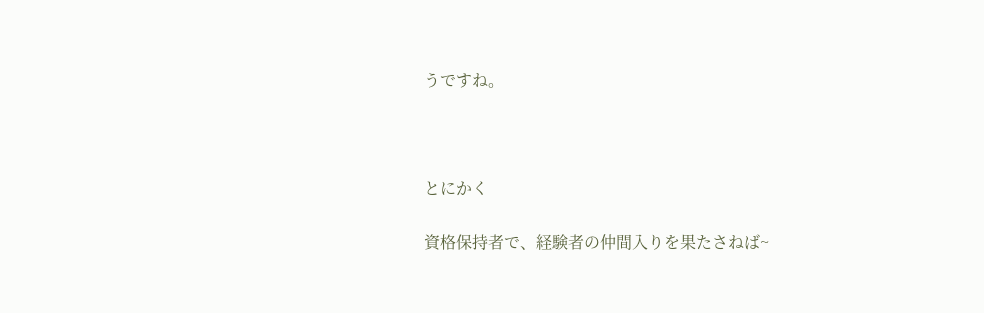うですね。



とにかく

資格保持者で、経験者の仲間入りを果たさねば~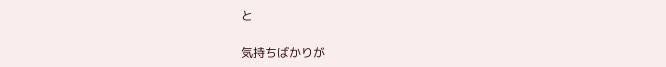と

気持ちばかりが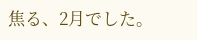焦る、2月でした。